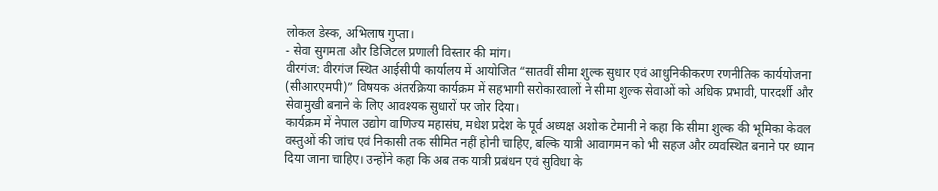लोकल डेस्क, अभिलाष गुप्ता।
- सेवा सुगमता और डिजिटल प्रणाली विस्तार की मांग।
वीरगंज: वीरगंज स्थित आईसीपी कार्यालय में आयोजित “सातवीं सीमा शुल्क सुधार एवं आधुनिकीकरण रणनीतिक कार्ययोजना (सीआरएमपी)” विषयक अंतरक्रिया कार्यक्रम में सहभागी सरोकारवालों ने सीमा शुल्क सेवाओं को अधिक प्रभावी, पारदर्शी और सेवामुखी बनाने के लिए आवश्यक सुधारों पर जोर दिया।
कार्यक्रम में नेपाल उद्योग वाणिज्य महासंघ, मधेश प्रदेश के पूर्व अध्यक्ष अशोक टेमानी ने कहा कि सीमा शुल्क की भूमिका केवल वस्तुओं की जांच एवं निकासी तक सीमित नहीं होनी चाहिए, बल्कि यात्री आवागमन को भी सहज और व्यवस्थित बनाने पर ध्यान दिया जाना चाहिए। उन्होंने कहा कि अब तक यात्री प्रबंधन एवं सुविधा के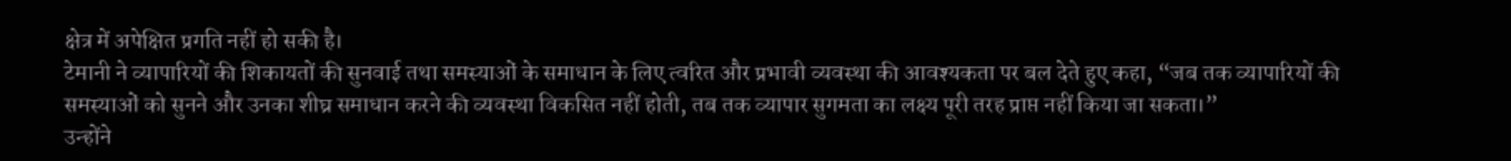क्षेत्र में अपेक्षित प्रगति नहीं हो सकी है।
टेमानी ने व्यापारियों की शिकायतों की सुनवाई तथा समस्याओं के समाधान के लिए त्वरित और प्रभावी व्यवस्था की आवश्यकता पर बल देते हुए कहा, “जब तक व्यापारियों की समस्याओं को सुनने और उनका शीघ्र समाधान करने की व्यवस्था विकसित नहीं होती, तब तक व्यापार सुगमता का लक्ष्य पूरी तरह प्राप्त नहीं किया जा सकता।”
उन्होंने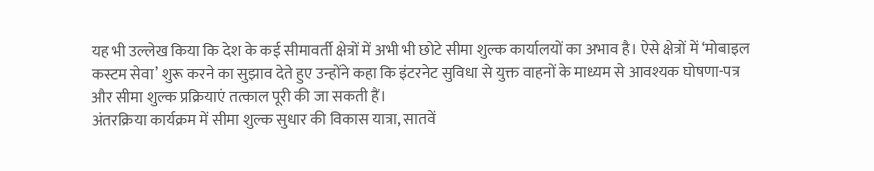यह भी उल्लेख किया कि देश के कई सीमावर्ती क्षेत्रों में अभी भी छोटे सीमा शुल्क कार्यालयों का अभाव है। ऐसे क्षेत्रों में ‘मोबाइल कस्टम सेवा’ शुरू करने का सुझाव देते हुए उन्होंने कहा कि इंटरनेट सुविधा से युक्त वाहनों के माध्यम से आवश्यक घोषणा-पत्र और सीमा शुल्क प्रक्रियाएं तत्काल पूरी की जा सकती हैं।
अंतरक्रिया कार्यक्रम में सीमा शुल्क सुधार की विकास यात्रा, सातवें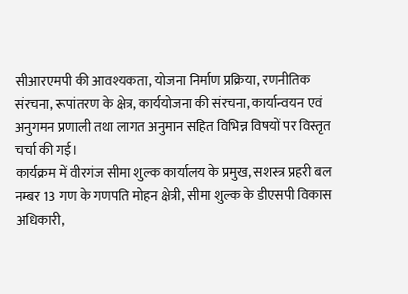सीआरएमपी की आवश्यकता, योजना निर्माण प्रक्रिया, रणनीतिक संरचना, रूपांतरण के क्षेत्र, कार्ययोजना की संरचना, कार्यान्वयन एवं अनुगमन प्रणाली तथा लागत अनुमान सहित विभिन्न विषयों पर विस्तृत चर्चा की गई।
कार्यक्रम में वीरगंज सीमा शुल्क कार्यालय के प्रमुख, सशस्त्र प्रहरी बल नम्बर 13 गण के गणपति मोहन क्षेत्री, सीमा शुल्क के डीएसपी विकास अधिकारी,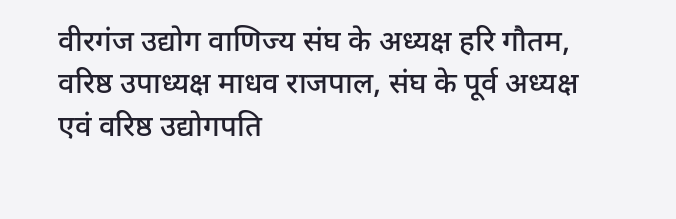वीरगंज उद्योग वाणिज्य संघ के अध्यक्ष हरि गौतम, वरिष्ठ उपाध्यक्ष माधव राजपाल, संघ के पूर्व अध्यक्ष एवं वरिष्ठ उद्योगपति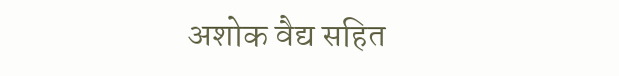अशोक वैद्य सहित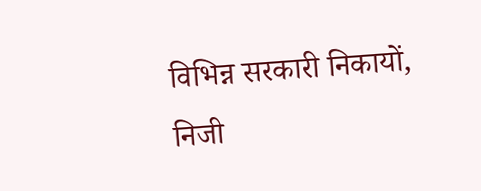विभिन्न सरकारी निकायों, निजी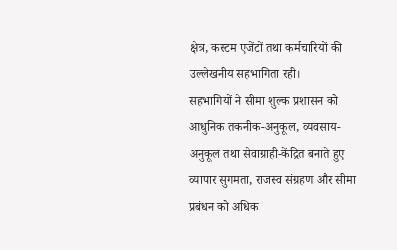क्षेत्र, कस्टम एजेंटों तथा कर्मचारियों की उल्लेखनीय सहभागिता रही।
सहभागियों ने सीमा शुल्क प्रशासन को आधुनिक तकनीक-अनुकूल, व्यवसाय-अनुकूल तथा सेवाग्राही-केंद्रित बनाते हुए व्यापार सुगमता, राजस्व संग्रहण और सीमा प्रबंधन को अधिक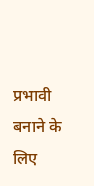प्रभावी बनाने के लिए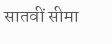सातवीं सीमा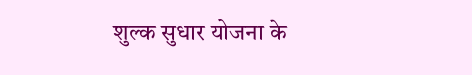शुल्क सुधार योजना के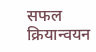सफल क्रियान्वयन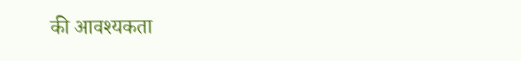की आवश्यकता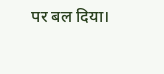पर बल दिया।